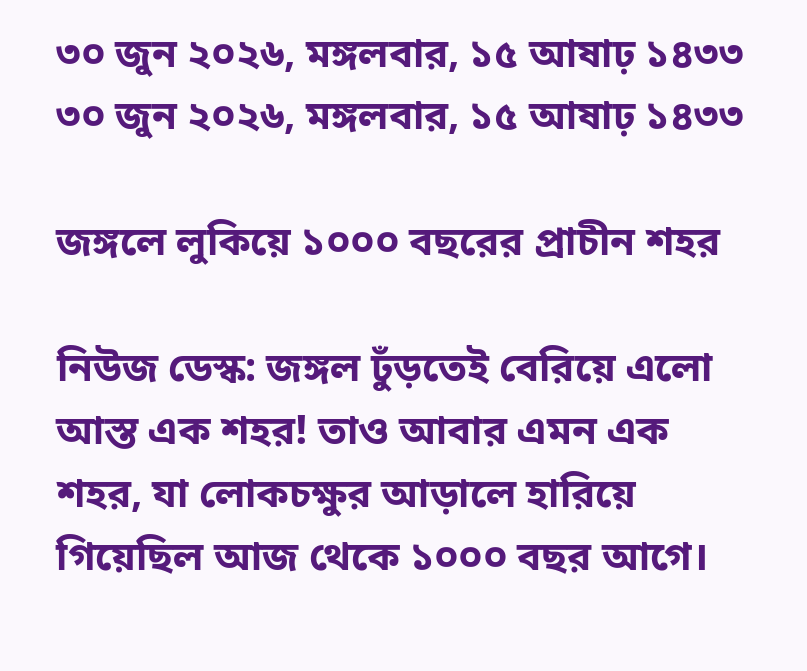৩০ জুন ২০২৬, মঙ্গলবার, ১৫ আষাঢ় ১৪৩৩
৩০ জুন ২০২৬, মঙ্গলবার, ১৫ আষাঢ় ১৪৩৩

জঙ্গলে লুকিয়ে ১০০০ বছরের প্রাচীন শহর

নিউজ ডেস্ক: জঙ্গল ঢুঁড়তেই বেরিয়ে এলো আস্ত এক শহর! তাও আবার এমন এক শহর, যা লোকচক্ষুর আড়ালে হারিয়ে গিয়েছিল আজ থেকে ১০০০ বছর আগে।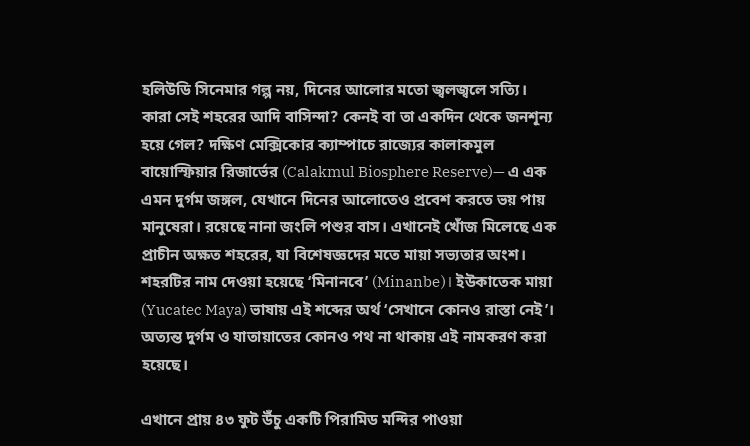হলিউডি সিনেমার গল্প নয়, দিনের আলোর মতো জ্বলজ্বলে সত্যি। কারা সেই শহরের আদি বাসিন্দা? কেনই বা তা একদিন থেকে জনশূন্য হয়ে গেল? দক্ষিণ মেক্সিকোর ক্যাম্পাচে রাজ্যের কালাকমুল বায়োস্ফিয়ার রিজার্ভের (Calakmul Biosphere Reserve)— এ এক এমন দুর্গম জঙ্গল, যেখানে দিনের আলোতেও প্রবেশ করতে ভয় পায় মানুষেরা। রয়েছে নানা জংলি পশুর বাস। এখানেই খোঁজ মিলেছে এক প্রাচীন অক্ষত শহরের, যা বিশেষজ্ঞদের মতে মায়া সভ্যতার অংশ। শহরটির নাম দেওয়া হয়েছে ‘মিনানবে’ (Minanbe)। ইউকাতেক মায়া (Yucatec Maya) ভাষায় এই শব্দের অর্থ ‘সেখানে কোনও রাস্তা নেই’। অত্যন্ত দুর্গম ও যাতায়াতের কোনও পথ না থাকায় এই নামকরণ করা হয়েছে।

এখানে প্রায় ৪৩ ফুট উঁচু একটি পিরামিড মন্দির পাওয়া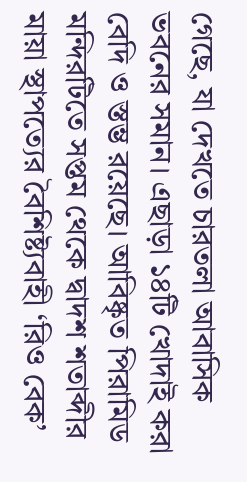গেছে, যা দেখতে চারতলা আবাসিক ভবনের সমান। এছাড়া ১৪টি খোদাই করা বেদি ও স্তম্ভ রয়েছে। আবিষ্কৃত পিরামিড মন্দিরটিতে সপ্তম থেকে দ্বাদশ শতাব্দীর মায়া স্থাপত্যের বৈশিষ্ট্যবাহী ‘রিও বেক’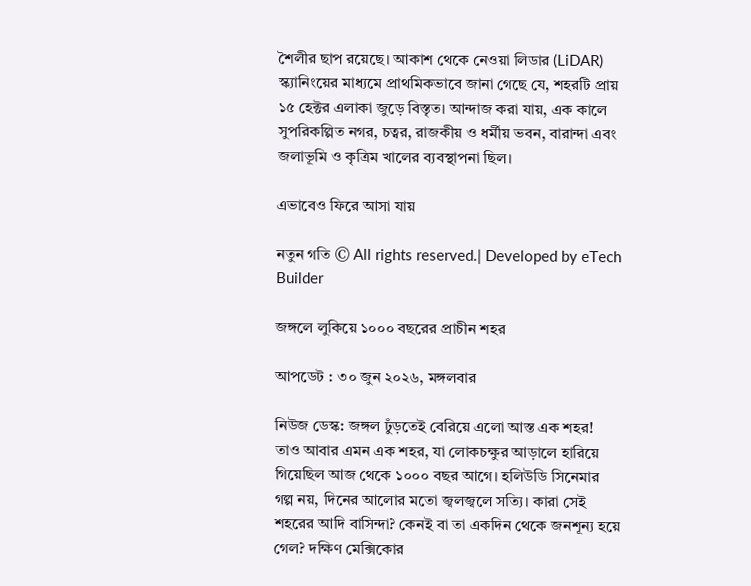শৈলীর ছাপ রয়েছে। আকাশ থেকে নেওয়া লিডার (LiDAR) স্ক্যানিংয়ের মাধ্যমে প্রাথমিকভাবে জানা গেছে যে, শহরটি প্রায় ১৫ হেক্টর এলাকা জুড়ে বিস্তৃত। আন্দাজ করা যায়, এক কালে সুপরিকল্পিত নগর, চত্বর, রাজকীয় ও ধর্মীয় ভবন, বারান্দা এবং জলাভূমি ও কৃত্রিম খালের ব্যবস্থাপনা ছিল।

এভাবেও ফিরে আসা যায়

নতুন গতি © All rights reserved.| Developed by eTech Builder

জঙ্গলে লুকিয়ে ১০০০ বছরের প্রাচীন শহর

আপডেট : ৩০ জুন ২০২৬, মঙ্গলবার

নিউজ ডেস্ক: জঙ্গল ঢুঁড়তেই বেরিয়ে এলো আস্ত এক শহর! তাও আবার এমন এক শহর, যা লোকচক্ষুর আড়ালে হারিয়ে গিয়েছিল আজ থেকে ১০০০ বছর আগে। হলিউডি সিনেমার গল্প নয়, দিনের আলোর মতো জ্বলজ্বলে সত্যি। কারা সেই শহরের আদি বাসিন্দা? কেনই বা তা একদিন থেকে জনশূন্য হয়ে গেল? দক্ষিণ মেক্সিকোর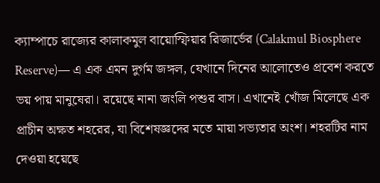ক্যাম্পাচে রাজ্যের কালাকমুল বায়োস্ফিয়ার রিজার্ভের (Calakmul Biosphere Reserve)— এ এক এমন দুর্গম জঙ্গল, যেখানে দিনের আলোতেও প্রবেশ করতে ভয় পায় মানুষেরা। রয়েছে নানা জংলি পশুর বাস। এখানেই খোঁজ মিলেছে এক প্রাচীন অক্ষত শহরের, যা বিশেষজ্ঞদের মতে মায়া সভ্যতার অংশ। শহরটির নাম দেওয়া হয়েছে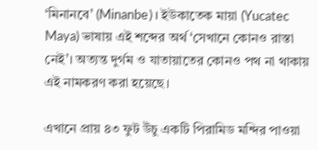‘মিনানবে’ (Minanbe)। ইউকাতেক মায়া (Yucatec Maya) ভাষায় এই শব্দের অর্থ ‘সেখানে কোনও রাস্তা নেই’। অত্যন্ত দুর্গম ও যাতায়াতের কোনও পথ না থাকায় এই নামকরণ করা হয়েছে।

এখানে প্রায় ৪৩ ফুট উঁচু একটি পিরামিড মন্দির পাওয়া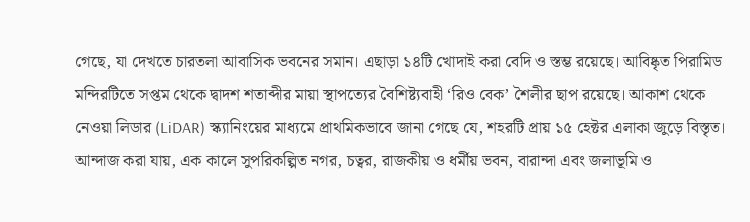গেছে, যা দেখতে চারতলা আবাসিক ভবনের সমান। এছাড়া ১৪টি খোদাই করা বেদি ও স্তম্ভ রয়েছে। আবিষ্কৃত পিরামিড মন্দিরটিতে সপ্তম থেকে দ্বাদশ শতাব্দীর মায়া স্থাপত্যের বৈশিষ্ট্যবাহী ‘রিও বেক’ শৈলীর ছাপ রয়েছে। আকাশ থেকে নেওয়া লিডার (LiDAR) স্ক্যানিংয়ের মাধ্যমে প্রাথমিকভাবে জানা গেছে যে, শহরটি প্রায় ১৫ হেক্টর এলাকা জুড়ে বিস্তৃত। আন্দাজ করা যায়, এক কালে সুপরিকল্পিত নগর, চত্বর, রাজকীয় ও ধর্মীয় ভবন, বারান্দা এবং জলাভূমি ও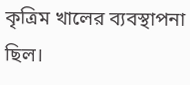কৃত্রিম খালের ব্যবস্থাপনা ছিল।